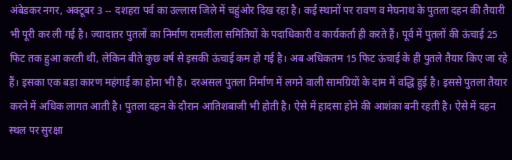अंबेडकर नगर, अक्टूबर 3 -- दशहरा पर्व का उल्लास जिले में चहुंओर दिख रहा है। कई स्थानों पर रावण व मेघनाथ के पुतला दहन की तैयारी भी पूरी कर ली गई है। ज्यादातर पुतलों का निर्माण रामलीला समितियों के पदाधिकारी व कार्यकर्ता ही करते हैं। पूर्व में पुतलों की ऊंचाई 25 फिट तक हुआ करती थी, लेकिन बीते कुछ वर्ष से इसकी ऊंचाई कम हो गई है। अब अधिकतम 15 फिट ऊंचाई के ही पुतले तैयार किए जा रहे हैं। इसका एक बड़ा कारण महंगाई का होना भी है। दरअसल पुतला निर्माण में लगने वाली सामग्रियों के दाम में वद्धि हुई है। इससे पुतला तैयार करने में अधिक लागत आती है। पुतला दहन के दौरान आतिशबाजी भी होती है। ऐसे में हादसा होने की आशंका बनी रहती है। ऐसे में दहन स्थल पर सुरक्षा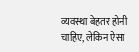व्यवस्था बेहतर होनी चाहिए, लेकिन ऐसा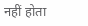नहीं होता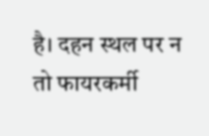है। दहन स्थल पर न तो फायरकर्मी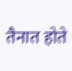तैनात होते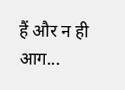हैं और न ही आग...